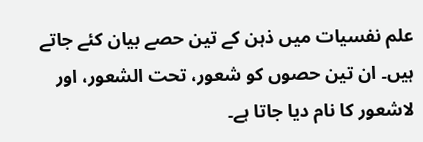علم نفسیات میں ذہن کے تین حصے بیان کئے جاتے ہیں۔ ان تین حصوں کو شعور، تحت الشعور، اور لاشعور کا نام دیا جاتا ہے۔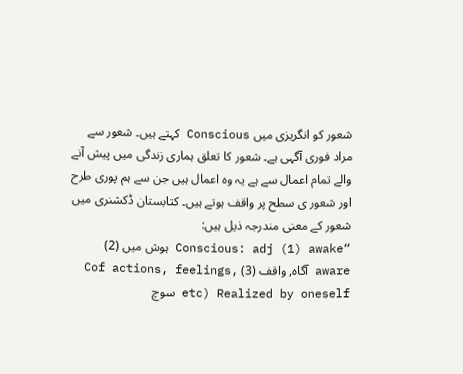شعور کو انگریزی میں Conscious کہتے ہیں۔ شعور سے مراد فوری آگہی ہے۔ شعور کا تعلق ہماری زندگی میں پیش آنے والے تمام اعمال سے ہے یہ وہ اعمال ہیں جن سے ہم پوری طرح اور شعور ی سطح پر واقف ہوتے ہیں۔ کتابستان ڈکشنری میں شعور کے معنی مندرجہ ذیل ہیں:
“Conscious: adj (1) awake ہوش میں (2) aware آگاہ, واقف (3) Cof actions, feelings, etc) Realized by oneself سوچ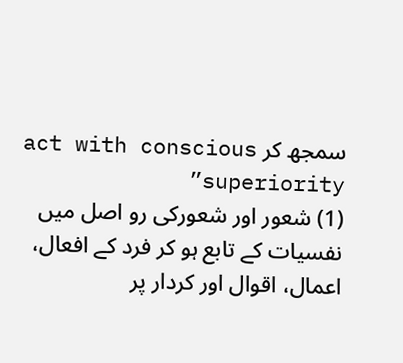سمجھ کر act with conscious superiority”
(1) شعور اور شعورکی رو اصل میں نفسیات کے تابع ہو کر فرد کے افعال، اعمال، اقوال اور کردار پر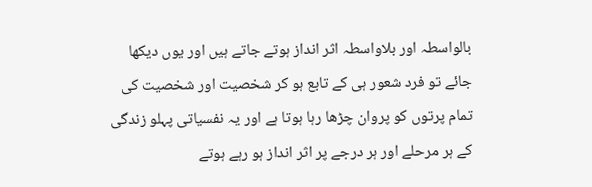بالواسطہ اور بلاواسطہ اثر انداز ہوتے جاتے ہیں اور یوں دیکھا جائے تو فرد شعور ہی کے تابع ہو کر شخصیت اور شخصیت کی تمام پرتوں کو پروان چڑھا رہا ہوتا ہے اور یہ نفسیاتی پہلو زندگی کے ہر مرحلے اور ہر درجے پر اثر انداز ہو رہے ہوتے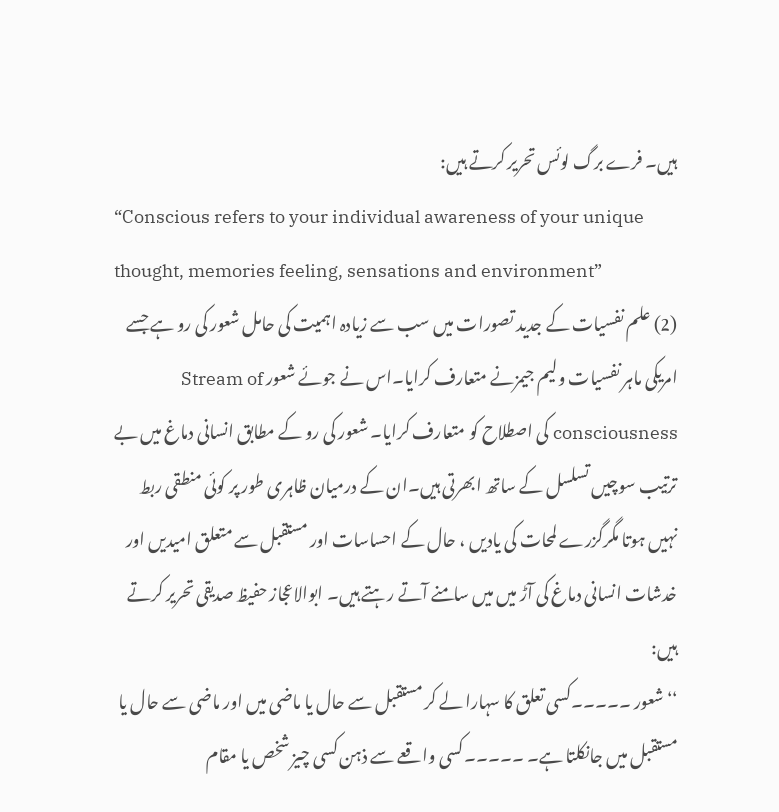ہیں۔ فرے برگ لوئس تحریر کرتے ہیں:
“Conscious refers to your individual awareness of your unique thought, memories feeling, sensations and environment”
(2) علم نفسیات کے جدید تصورات میں سب سے زیادہ اہمیت کی حامل شعور کی رو ہے جسے امریکی ماہر نفسیات ولیم جیمزنے متعارف کرایا۔اس نے جوئے شعور Stream of consciousness کی اصطلاح کو متعارف کرایا۔ شعور کی رو کے مطابق انسانی دماغ میں بے ترتیب سوچیں تسلسل کے ساتھ ابھرتی ہیں۔ان کے درمیان ظاہری طور پر کوئی منطقی ربط نہیں ہوتا مگرگزرے لمحات کی یادیں ، حال کے احساسات اور مستقبل سے متعلق امیدیں اور خدشات انسانی دماغ کی آڑ میں میں سامنے آتے رہتے ہیں۔ ابوالاعجاز حفیظ صدیقی تحریر کرتے ہیں:
‘‘شعور ۔۔۔۔۔کسی تعلق کا سہارا لے کر مستقبل سے حال یا ماضی میں اور ماضی سے حال یا مستقبل میں جانکلتا ہے۔ ۔۔۔۔۔کسی واقعے سے ذہن کسی چیز شخص یا مقام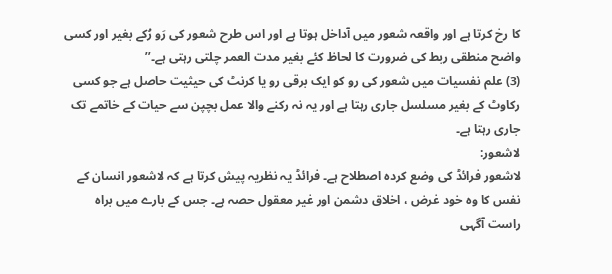کا رخ کرتا ہے اور واقعہ شعور میں آداخل ہوتا ہے اور اس طرح شعور کی رَو رُکے بغیر اور کسی واضح منطقی ربط کی ضرورت کا لحاظ کئے بغیر مدت العمر چلتی رہتی ہے۔’’
(3) علم نفسیات میں شعور کی رو کو ایک برقی رو یا کرنٹ کی حیثیت حاصل ہے جو کسی رکاوٹ کے بغیر مسلسل جاری رہتا ہے اور یہ نہ رکنے والا عمل بچپن سے حیات کے خاتمے تک جاری رہتا ہے۔
لاشعور:
لاشعور فرائڈ کی وضع کردہ اصطلاح ہے۔ فرائڈ یہ نظریہ پیش کرتا ہے کہ لاشعور انسان کے نفس کا وہ خود غرض ، اخلاق دشمن اور غیر معقول حصہ ہے۔ جس کے بارے میں براہ راست آگہی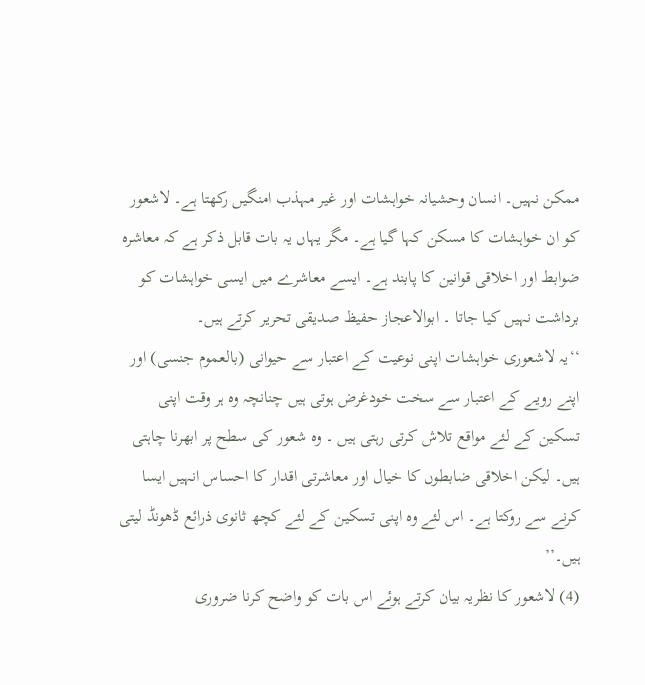ممکن نہیں۔ انسان وحشیانہ خواہشات اور غیر مہذب امنگیں رکھتا ہے۔ لاشعور کو ان خواہشات کا مسکن کہا گیا ہے۔ مگر یہاں یہ بات قابل ذکر ہے کہ معاشرہ ضوابط اور اخلاقی قوانین کا پابند ہے۔ ایسے معاشرے میں ایسی خواہشات کو برداشت نہیں کیا جاتا ۔ ابوالاعجاز حفیظ صدیقی تحریر کرتے ہیں۔
‘‘یہ لاشعوری خواہشات اپنی نوعیت کے اعتبار سے حیوانی (بالعموم جنسی) اور اپنے رویے کے اعتبار سے سخت خودغرض ہوتی ہیں چنانچہ وہ ہر وقت اپنی تسکین کے لئے مواقع تلاش کرتی رہتی ہیں ۔ وہ شعور کی سطح پر ابھرنا چاہتی ہیں۔ لیکن اخلاقی ضابطوں کا خیال اور معاشرتی اقدار کا احساس انہیں ایسا کرنے سے روکتا ہے۔ اس لئے وہ اپنی تسکین کے لئے کچھ ثانوی ذرائع ڈھونڈ لیتی ہیں۔’’
(4) لاشعور کا نظریہ بیان کرتے ہوئے اس بات کو واضح کرنا ضروری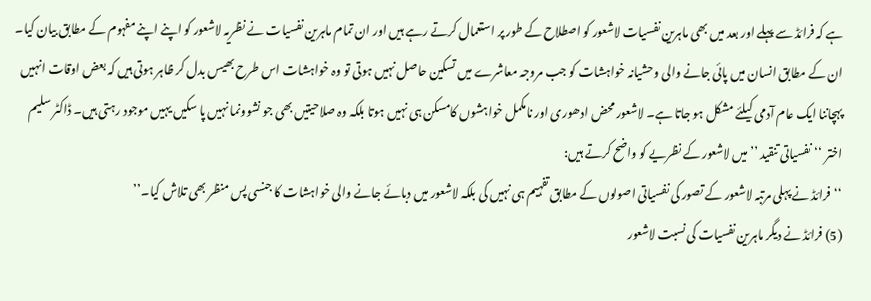ہے کہ فرائڈ سے پہلے اور بعد میں بھی ماہرین نفسیات لاشعور کو اصطلاح کے طور پر استعمال کرتے رہے ہیں اور ان تمام ماہرین نفسیات نے نظریہ لاشعور کو اپنے اپنے مفہوم کے مطابق بیان کیا۔ ان کے مطابق انسان میں پائی جانے والی وحشیانہ خواہشات کو جب مروجہ معاشرے میں تسکین حاصل نہیں ہوتی تو وہ خواہشات اس طرح بھیس بدل کر ظاہر ہوتی ہیں کہ بعض اوقات انہیں پہچاننا ایک عام آدمی کیلئے مشکل ہو جاتا ہے۔ لاشعور محض ادھوری اور نامکمل خواہشوں کامسکن ہی نہیں ہوتا بلکہ وہ صلاحیتیں بھی جو نشوونما نہیں پا سکیں یہیں موجود رہتی ہیں۔ ڈاکٹر سلیم اختر ‘‘نفسیاتی تنقید ’’میں لاشعور کے نظریے کو واضح کرتے ہیں:
‘‘فرائڈ نے پہلی مرتبہ لاشعور کے تصور کی نفسیاتی اصولوں کے مطابق تفہیم ہی نہیں کی بلکہ لاشعور میں دبائے جانے والی خواہشات کا جنسی پس منظر بھی تلاش کیا۔’’
(5) فرائڈ نے دیگر ماہرین نفسیات کی نسبت لاشعور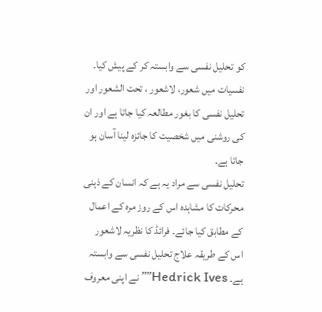کو تحلیل نفسی سے وابستہ کر کے پیش کیا۔ نفسیات میں شعور، لاشعور ، تحت الشعور اور تحلیل نفسی کا بغور مطالعہ کیا جاتا ہے اور ان کی روشنی میں شخصیت کا جائزہ لینا آسان ہو جاتا ہے۔
تحلیل نفسی سے مراد یہ ہے کہ انسان کے ذہنی محرکات کا مشاہدہ اس کے روز مرہ کے اعمال کے مطابق کیا جائے۔ فرائڈ کا نظریہ لاشعور اس کے طریقہ علاج تحلیل نفسی سے وابستہ ہے۔ Hedrick Ives””نے اپنی معروف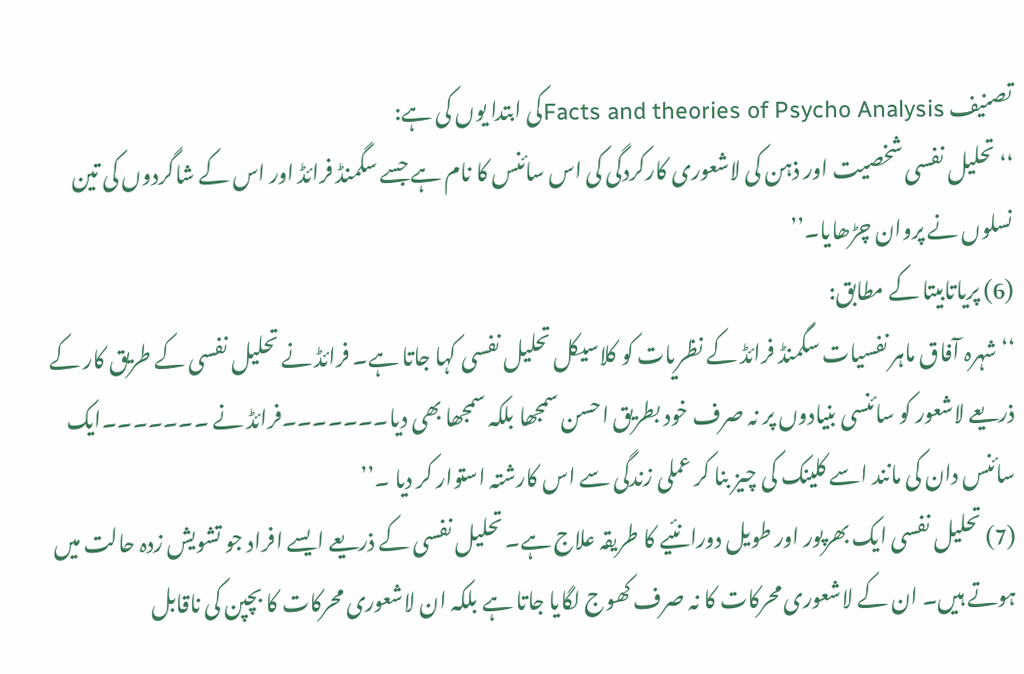تصنیف Facts and theories of Psycho Analysisکی ابتدا یوں کی ہے:
‘‘تحلیل نفسی شخصیت اور ذہن کی لاشعوری کارکردگی کی اس سائنس کا نام ہے جسے سگمنڈ فرائڈ اور اس کے شاگردوں کی تین نسلوں نے پروان چڑھایا۔’’
(6) پریاتابیتا کے مطابق:
‘‘شہرہ آفاق ماہر نفسیات سگمنڈ فرائڈ کے نظریات کو کلاسیکل تحلیل نفسی کہا جاتا ہے۔ فرائڈ نے تحلیل نفسی کے طریق کار کے ذریعے لاشعور کو سائنسی بنیادوں پر نہ صرف خود بطریق احسن سمجھا بلکہ سمجھا بھی دیا۔۔۔۔۔۔۔فرائڈ نے ۔۔۔۔۔۔۔ایک سائنس دان کی مانند اسے کلینک کی چیز بنا کر عملی زندگی سے اس کارشتہ استوار کر دیا ۔’’
(7) تحلیل نفسی ایک بھرپور اور طویل دورانئیے کا طریقہ علاج ہے۔ تحلیل نفسی کے ذریعے ایسے افراد جو تشویش زدہ حالت میں ہوتے ہیں۔ ان کے لاشعوری محرکات کا نہ صرف کھوج لگایا جاتا ہے بلکہ ان لاشعوری محرکات کا بچپن کی ناقابل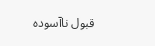قبول ناآسودہ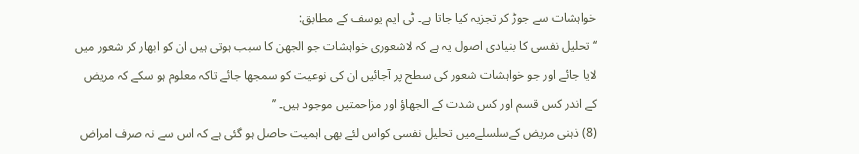خواہشات سے جوڑ کر تجزیہ کیا جاتا ہے۔ ٹی ایم یوسف کے مطابق:
‘‘تحلیل نفسی کا بنیادی اصول یہ ہے کہ لاشعوری خواہشات جو الجھن کا سبب ہوتی ہیں ان کو ابھار کر شعور میں لایا جائے اور جو خواہشات شعور کی سطح پر آجائیں ان کی نوعیت کو سمجھا جائے تاکہ معلوم ہو سکے کہ مریض کے اندر کس قسم اور کس شدت کے الجھاؤ اور مزاحمتیں موجود ہیں۔ ’’
(8) ذہنی مریض کےسلسلےمیں تحلیل نفسی کواس لئے بھی اہمیت حاصل ہو گئی ہے کہ اس سے نہ صرف امراض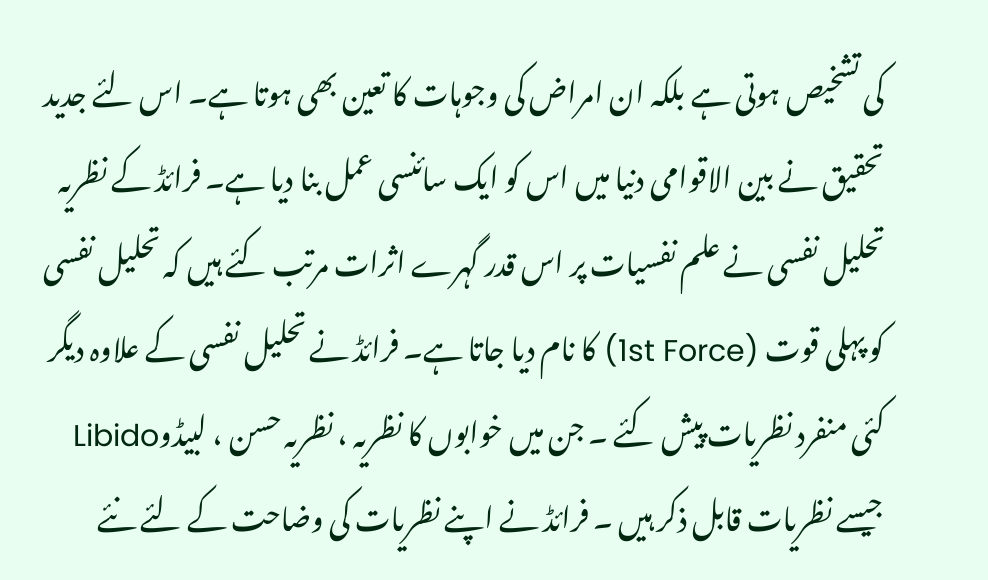کی تشخیص ہوتی ہے بلکہ ان امراض کی وجوہات کا تعین بھی ہوتا ہے۔ اس لئے جدید تحقیق نے بین الاقوامی دنیا میں اس کو ایک سائنسی عمل بنا دیا ہے۔ فرائڈ کے نظریہ تحلیل نفسی نے علم نفسیات پر اس قدر گہرے اثرات مرتب کئے ہیں کہ تحلیل نفسی کو پہلی قوت (1st Force) کا نام دیا جاتا ہے۔ فرائڈ نے تحلیل نفسی کے علاوہ دیگر کئی منفرد نظریات پیش کئے ۔ جن میں خوابوں کا نظریہ ، نظریہ حسن ، لبیڈوLibido جیسے نظریات قابل ذکر ہیں ۔ فرائڈ نے اپنے نظریات کی وضاحت کے لئے نئے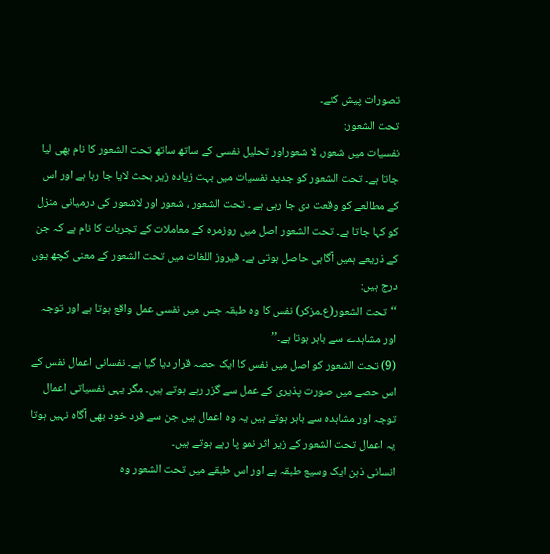تصورات پیش کئے۔
تحت الشعور:
نفسیات میں شعور، لا شعوراور تحلیل نفسی کے ساتھ ساتھ تحت الشعور کا نام بھی لیا جاتا ہے۔ تحت الشعور کو جدید نفسیات میں بہت زیادہ زیر بحث لایا جا رہا ہے اور اس کے مطالعے کو وقعت دی جا رہی ہے ۔ تحت الشعور ، شعور اور لاشعور کی درمیانی منزل کو کہا جاتا ہے۔ تحت الشعور اصل میں روزمرہ کے معاملات کے تجربات کا نام ہے کہ جن کے ذریعے ہمیں آگاہی حاصل ہوتی ہے۔ فیروز اللغات میں تحت الشعور کے معنی کچھ یوں درج ہیں:
‘‘تحت الشعور(ع۔مزکر) نفس کا وہ طبقہ جس میں نفسی عمل واقع ہوتا ہے اور توجہ اور مشاہدے سے باہر ہوتا ہے۔’’
(9) تحت الشعور کو اصل میں نفس کا ایک حصہ قرار دیا گیا ہے۔ نفسانی اعمال نفس کے اس حصے میں صورت پذیری کے عمل سے گزر رہے ہوتے ہیں۔ مگر یہی نفسیاتی اعمال توجہ اور مشاہدہ سے باہر ہوتے ہیں یہ وہ اعمال ہیں جن سے فرد خود بھی آگاہ نہیں ہوتا یہ اعمال تحت الشعور کے زیر اثر نمو پا رہے ہوتے ہیں۔
انسانی ذہن ایک وسیع طبقہ ہے اور اس طبقے میں تحت الشعور وہ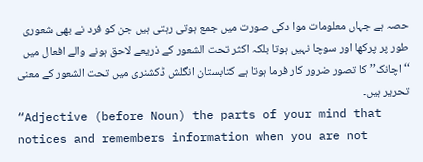حصہ ہے جہاں معلومات موا دکی صورت میں جمع ہوتی رہتی ہیں جن کو فرد نے بھی شعوری طور پر پرکھا اور سوچا نہیں ہوتا بلکہ اکثر تحت الشعور کے ذریعے لاحق ہونے والے افعال میں ‘‘اچانک’’ کا تصور ضرور کار فرما ہوتا ہے کتابستان انگلش ڈکشنری میں تحت الشعور کے معنی تحریر ہیں۔
“Adjective (before Noun) the parts of your mind that notices and remembers information when you are not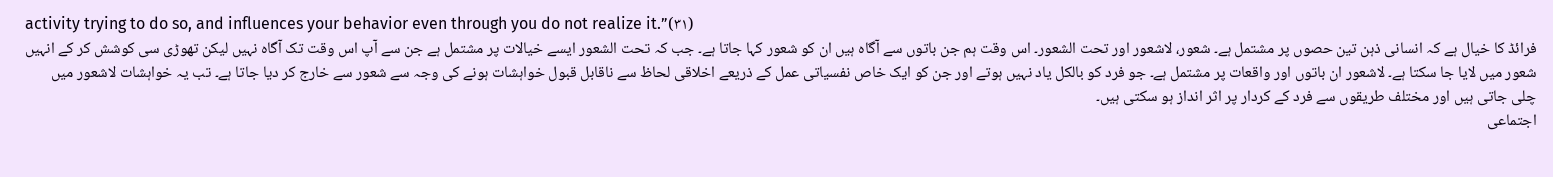activity trying to do so, and influences your behavior even through you do not realize it.”(۳۱)
فرائڈ کا خیال ہے کہ انسانی ذہن تین حصوں پر مشتمل ہے۔ شعور، لاشعور اور تحت الشعور۔ اس وقت ہم جن باتوں سے آگاہ ہیں ان کو شعور کہا جاتا ہے۔ جب کہ تحت الشعور ایسے خیالات پر مشتمل ہے جن سے آپ اس وقت تک آگاہ نہیں لیکن تھوڑی سی کوشش کر کے انہیں شعور میں لایا جا سکتا ہے۔ لاشعور ان باتوں اور واقعات پر مشتمل ہے۔ جو فرد کو بالکل یاد نہیں ہوتے اور جن کو ایک خاص نفسیاتی عمل کے ذریعے اخلاقی لحاظ سے ناقابل قبول خواہشات ہونے کی وجہ سے شعور سے خارج کر دیا جاتا ہے۔ تب یہ خواہشات لاشعور میں چلی جاتی ہیں اور مختلف طریقوں سے فرد کے کردار پر اثر انداز ہو سکتی ہیں۔
اجتماعی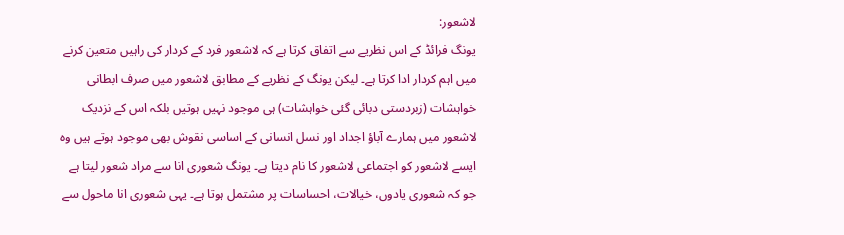لاشعور:
یونگ فرائڈ کے اس نظریے سے اتفاق کرتا ہے کہ لاشعور فرد کے کردار کی راہیں متعین کرنے میں اہم کردار ادا کرتا ہے۔ لیکن یونگ کے نظریے کے مطابق لاشعور میں صرف ابطانی خواہشات (زبردستی دبائی گئی خواہشات) ہی موجود نہیں ہوتیں بلکہ اس کے نزدیک لاشعور میں ہمارے آباؤ اجداد اور نسل انسانی کے اساسی نقوش بھی موجود ہوتے ہیں وہ ایسے لاشعور کو اجتماعی لاشعور کا نام دیتا ہے۔ یونگ شعوری انا سے مراد شعور لیتا ہے جو کہ شعوری یادوں، خیالات، احساسات پر مشتمل ہوتا ہے۔ یہی شعوری انا ماحول سے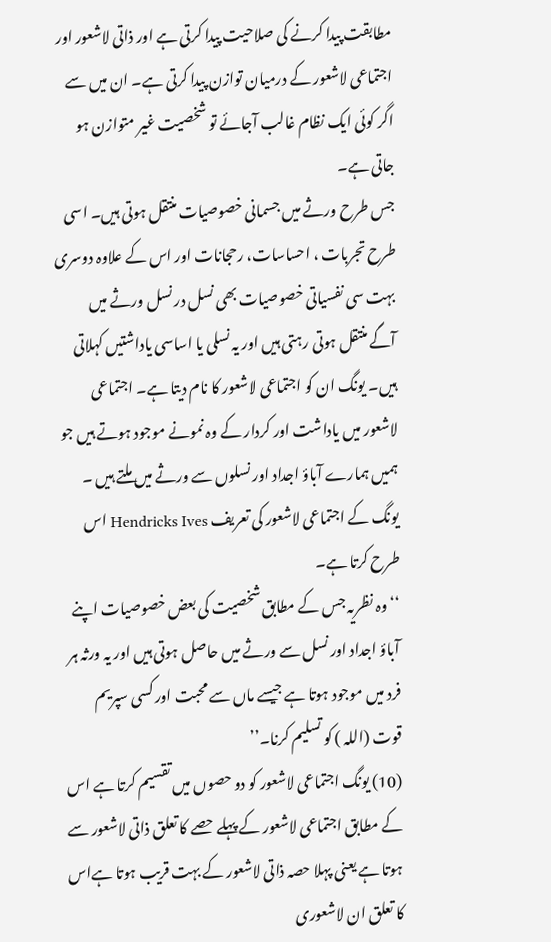مطابقت پیدا کرنے کی صلاحیت پیدا کرتی ہے اور ذاتی لاشعور اور اجتماعی لاشعور کے درمیان توازن پیدا کرتی ہے۔ ان میں سے اگر کوئی ایک نظام غالب آجائے تو شخصیت غیر متوازن ہو جاتی ہے۔
جس طرح ورثے میں جسمانی خصوصیات منتقل ہوتی ہیں۔ اسی طرح تجربات ، احساسات، رحجانات اور اس کے علاوہ دوسری بہت سی نفسیاتی خصوصیات بھی نسل در نسل ورثے میں آگے منتقل ہوتی رہتی ہیں اور یہ نسلی یا اساسی یاداشتیں کہلاتی ہیں۔ یونگ ان کو اجتماعی لاشعور کا نام دیتا ہے۔ اجتماعی لاشعور میں یاداشت اور کردار کے وہ نمونے موجود ہوتے ہیں جو ہمیں ہمارے آباؤ اجداد اور نسلوں سے ورثے میں ملتے ہیں ۔ یونگ کے اجتماعی لاشعور کی تعریف Hendricks Ives اس طرح کرتا ہے۔
‘‘وہ نظریہ جس کے مطابق شخصیت کی بعض خصوصیات اپنے آباؤ اجداد اور نسل سے ورثے میں حاصل ہوتی ہیں اور یہ ورثہ ہر فرد میں موجود ہوتا ہے جیسے ماں سے محبت اور کسی سپریم قوت (اللہ ) کو تسلیم کرنا۔’’
(10) یونگ اجتماعی لاشعور کو دو حصوں میں تقسیم کرتا ہے اس کے مطابق اجتماعی لاشعور کے پہلے حصے کا تعلق ذاتی لاشعور سے ہوتا ہے یعنی پہلا حصہ ذاتی لاشعور کے بہت قریب ہوتا ہےاس کا تعلق ان لاشعوری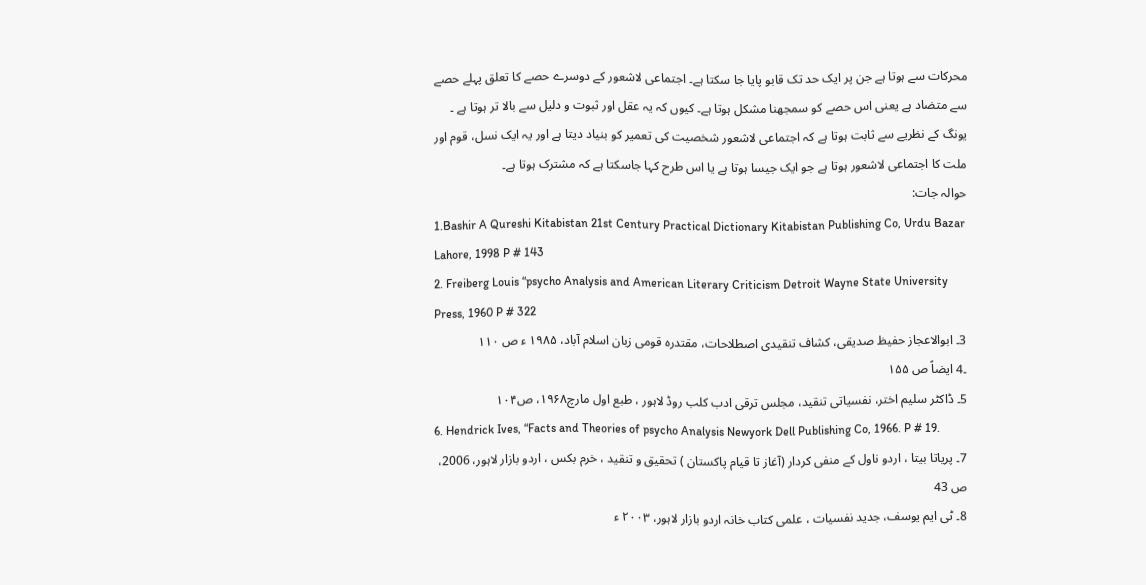محرکات سے ہوتا ہے جن پر ایک حد تک قابو پایا جا سکتا ہے۔ اجتماعی لاشعور کے دوسرے حصے کا تعلق پہلے حصے سے متضاد ہے یعنی اس حصے کو سمجھنا مشکل ہوتا ہے۔ کیوں کہ یہ عقل اور ثبوت و دلیل سے بالا تر ہوتا ہے ۔ یونگ کے نظریے سے ثابت ہوتا ہے کہ اجتماعی لاشعور شخصیت کی تعمیر کو بنیاد دیتا ہے اور یہ ایک نسل، قوم اور ملت کا اجتماعی لاشعور ہوتا ہے جو ایک جیسا ہوتا ہے یا اس طرح کہا جاسکتا ہے کہ مشترک ہوتا ہے۔
حوالہ جات:
1.Bashir A Qureshi Kitabistan 21st Century Practical Dictionary Kitabistan Publishing Co, Urdu Bazar Lahore, 1998 P # 143
2. Freiberg Louis “psycho Analysis and American Literary Criticism Detroit Wayne State University Press, 1960 P # 322
3۔ ابوالاعجاز حفیظ صدیقی، کشاف تنقیدی اصطلاحات، مقتدرہ قومی زبان اسلام آباد، ۱۹۸۵ ء ص ۱۱۰
۔4 ایضاً ص ۱۵۵
5۔ ڈاکٹر سلیم اختر، نفسیاتی تنقید، مجلس ترقی ادب کلب روڈ لاہور ، طبع اول مارچ۱۹۶۸، ص۱۰۴
6. Hendrick Ives, “Facts and Theories of psycho Analysis Newyork Dell Publishing Co, 1966. P # 19.
7۔ پریاتا بیتا ، اردو ناول کے منفی کردار (آغاز تا قیام پاکستان ) تحقیق و تنقید ، خرم بکس ، اردو بازار لاہور، 2006، ص 43
8۔ ٹی ایم یوسف، جدید نفسیات ، علمی کتاب خانہ اردو بازار لاہور، ۲۰۰۳ ء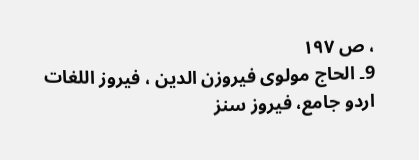، ص ۱۹۷
9۔ الحاج مولوی فیروزن الدین ، فیروز اللغات اردو جامع، فیروز سنز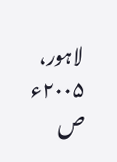لاہور، ۲۰۰۵ء ص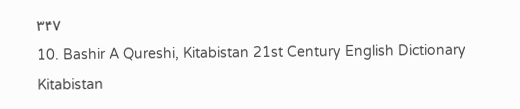۳۴۷
10. Bashir A Qureshi, Kitabistan 21st Century English Dictionary Kitabistan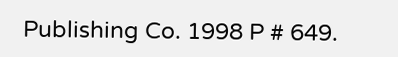Publishing Co. 1998 P # 649.